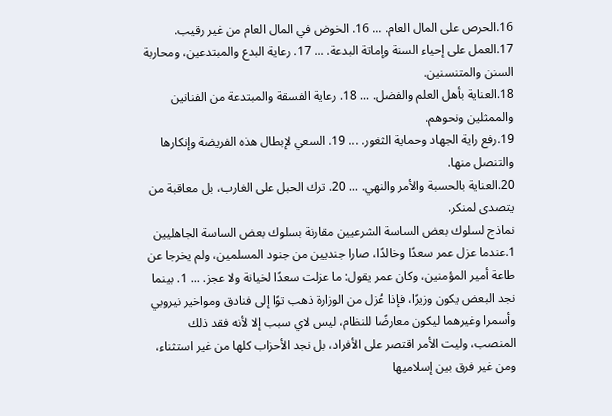16.الحرص على المال العام. ... 16. الخوض في المال العام من غير رقيب.
17.العمل على إحياء السنة وإماتة البدعة. ... 17. رعاية البدع والمبتدعين، ومحاربة السنن والمتنسنين.
18.العناية بأهل العلم والفضل. ... 18. رعاية الفسقة والمبتدعة من الفنانين والممثلين ونحوهم.
19.رفع راية الجهاد وحماية الثغور. ... 19. السعي لإبطال هذه الفريضة وإنكارها والتنصل منها.
20.العناية بالحسبة والأمر والنهي. ... 20. ترك الحبل على الغارب، بل معاقبة من يتصدى لمنكر.
نماذج لسلوك بعض الساسة الشرعيين مقارنة بسلوك بعض الساسة الجاهليين
1.عندما عزل عمر سعدًا وخالدًا، صارا جنديين من جنود المسلمين، ولم يخرجا عن طاعة أمير المؤمنين، وكان عمر يقول: ما عزلت سعدًا لخيانة ولا عجز. ... 1. بينما نجد البعض يكون وزيرًا، فإذا عُزل من الوزارة ذهب توًا إلى فنادق ومواخير نيروبي وأسمرا وغيرهما ليكون معارضًا للنظام، ليس لاي سبب إلا لأنه فقد ذلك المنصب، وليت الأمر اقتصر على الأفراد، بل نجد الأحزاب كلها من غير استثناء، ومن غير فرق بين إسلاميها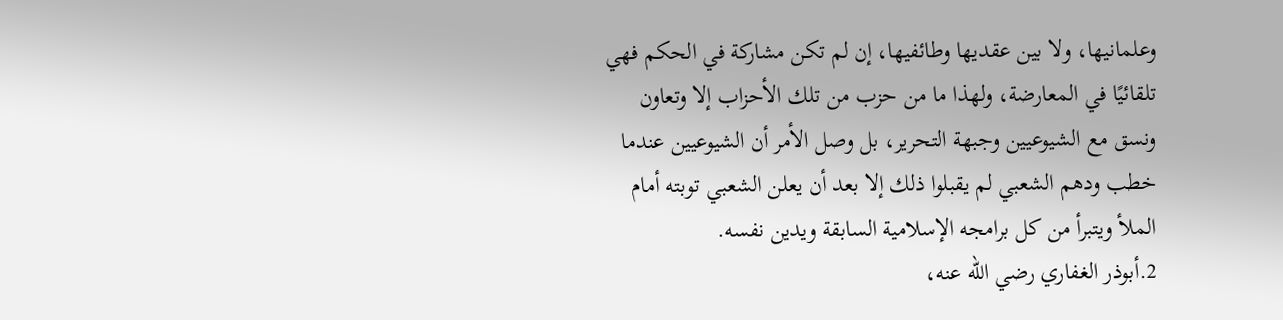وعلمانيها، ولا بين عقديها وطائفيها، إن لم تكن مشاركة في الحكم فهي تلقائيًا في المعارضة، ولهذا ما من حزب من تلك الأحزاب إلا وتعاون ونسق مع الشيوعيين وجبهة التحرير، بل وصل الأمر أن الشيوعيين عندما خطب ودهم الشعبي لم يقبلوا ذلك إلا بعد أن يعلن الشعبي توبته أمام الملأ ويتبرأ من كل برامجه الإسلامية السابقة ويدين نفسه.
2.أبوذر الغفاري رضي الله عنه،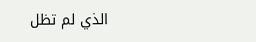الذي لم تظل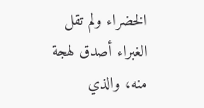الخضراء ولم تقل الغبراء أصدق لهجة منه، والذي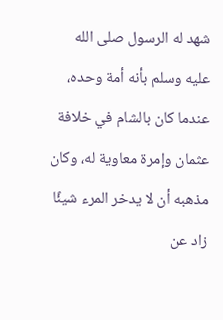شهد له الرسول صلى الله عليه وسلم بأنه أمة وحده، عندما كان بالشام في خلافة عثمان وإمرة معاوية له، وكان مذهبه أن لا يدخر المرء شيئًا زاد عن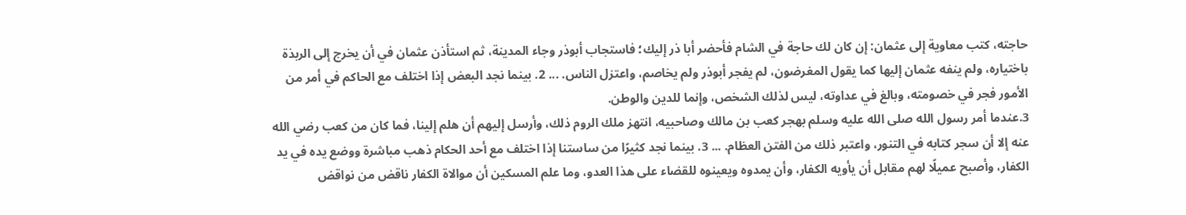حاجته، كتب معاوية إلى عثمان: إن كان لك حاجة في الشام فأحضر أبا ذر إليك؛ فاستجاب أبوذر وجاء المدينة، ثم استأذن عثمان في أن يخرج إلى الربذة باختياره، ولم ينفه عثمان إليها كما يقول المغرضون، لم يفجر أبوذر ولم يخاصم، واعتزل الناس. ... 2. بينما نجد البعض إذا اختلف مع الحاكم في أمر من الأمور فجر في خصومته، وبالغ في عداوته، ليس لذلك الشخص، وإنما للدين والوطن.
3.عندما أمر رسول الله صلى الله عليه وسلم بهجر كعب بن مالك وصاحبيه، انتهز ملك الروم ذلك، وأرسل إليهم أن هلم إلينا، فما كان من كعب رضي الله عنه إلا أن سجر كتابه في التنور، واعتبر ذلك من الفتن العظام. ... 3. بينما نجد كثيرًا من ساستنا إذا اختلف مع أحد الحكام ذهب مباشرة ووضع يده في يد الكفار، وأصبح عميلًا لهم مقابل أن يأويه الكفار، وأن يمدوه ويعينوه للقضاء على هذا العدو، وما علم المسكين أن موالاة الكفار ناقض من نواقض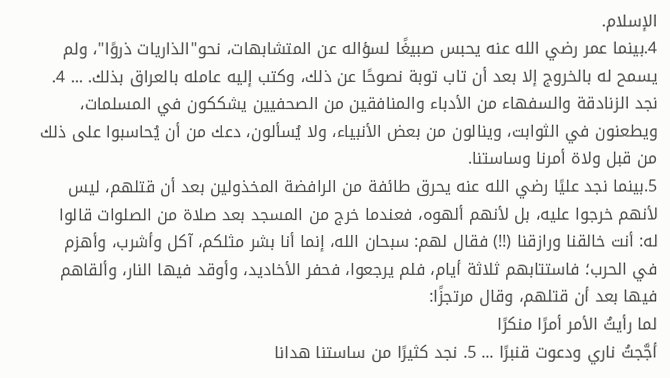الإسلام.
4.بينما عمر رضي الله عنه يحبس صبيغًا لسؤاله عن المتشابهات، نحو"الذاريات ذروًا"، ولم يسمح له بالخروج إلا بعد أن تاب توبة نصوحًا عن ذلك، وكتب إليه عامله بالعراق بذلك. ... 4. نجد الزنادقة والسفهاء من الأدباء والمنافقين من الصحفيين يشككون في المسلمات، ويطعنون في الثوابت، وينالون من بعض الأنبياء، ولا يُسألون، دعك من أن يُحاسبوا على ذلك من قبل ولاة أمرنا وساستنا.
5.بينما نجد عليًا رضي الله عنه يحرق طائفة من الرافضة المخذولين بعد أن قتلهم، ليس لأنهم خرجوا عليه، بل لأنهم ألهوه، فعندما خرج من المسجد بعد صلاة من الصلوات قالوا له: أنت خالقنا ورازقنا (!!) فقال لهم: سبحان الله، إنما أنا بشر مثلكم، آكل وأشرب، وأهزم في الحرب؛ فاستتابهم ثلاثة أيام، فلم يرجعوا، فحفر الأخاديد، وأوقد فيها النار، وألقاهم فيها بعد أن قتلهم، وقال مرتجزًا:
لما رأيتُ الأمر أمرًا منكرًا
أجَّجتُ ناري ودعوت قنبرًا ... 5. نجد كثيرًا من ساستنا هدانا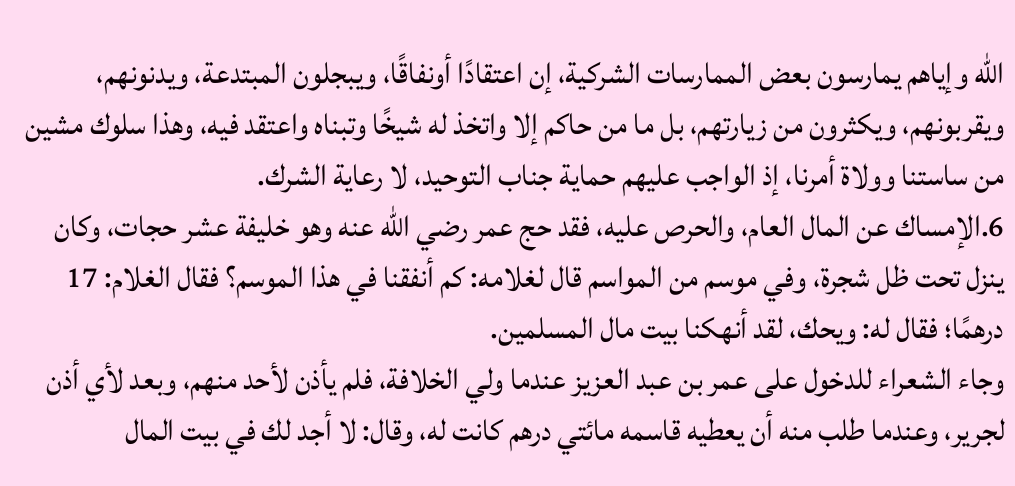الله وإياهم يمارسون بعض الممارسات الشركية، إن اعتقادًا أونفاقًا، ويبجلون المبتدعة، ويدنونهم، ويقربونهم، ويكثرون من زيارتهم، بل ما من حاكم إلا واتخذ له شيخًا وتبناه واعتقد فيه، وهذا سلوك مشين من ساستنا وولاة أمرنا، إذ الواجب عليهم حماية جناب التوحيد، لا رعاية الشرك.
6.الإمساك عن المال العام، والحرص عليه، فقد حج عمر رضي الله عنه وهو خليفة عشر حجات، وكان ينزل تحت ظل شجرة، وفي موسم من المواسم قال لغلامه: كم أنفقنا في هذا الموسم؟ فقال الغلام: 17 درهمًا؛ فقال له: ويحك، لقد أنهكنا بيت مال المسلمين.
وجاء الشعراء للدخول على عمر بن عبد العزيز عندما ولي الخلافة، فلم يأذن لأحد منهم، وبعد لأي أذن لجرير، وعندما طلب منه أن يعطيه قاسمه مائتي درهم كانت له، وقال: لا أجد لك في بيت المال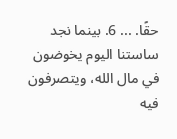حقًا. ... 6. بينما نجد ساستنا اليوم يخوضون في مال الله، ويتصرفون فيه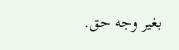بغير وجه حق.